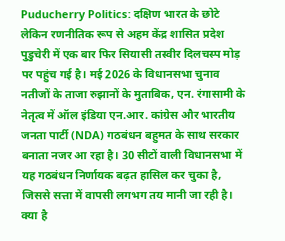Puducherry Politics: दक्षिण भारत के छोटे लेकिन रणनीतिक रूप से अहम केंद्र शासित प्रदेश पुडुचेरी में एक बार फिर सियासी तस्वीर दिलचस्प मोड़ पर पहुंच गई है। मई 2026 के विधानसभा चुनाव नतीजों के ताजा रुझानों के मुताबिक, एन. रंगासामी के नेतृत्व में ऑल इंडिया एन.आर. कांग्रेस और भारतीय जनता पार्टी (NDA) गठबंधन बहुमत के साथ सरकार बनाता नजर आ रहा है। 30 सीटों वाली विधानसभा में यह गठबंधन निर्णायक बढ़त हासिल कर चुका है, जिससे सत्ता में वापसी लगभग तय मानी जा रही है।
क्या है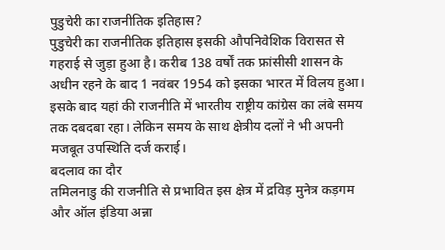पुडुचेरी का राजनीतिक इतिहास?
पुडुचेरी का राजनीतिक इतिहास इसकी औपनिवेशिक विरासत से गहराई से जुड़ा हुआ है। करीब 138 वर्षों तक फ्रांसीसी शासन के अधीन रहने के बाद 1 नवंबर 1954 को इसका भारत में विलय हुआ। इसके बाद यहां की राजनीति में भारतीय राष्ट्रीय कांग्रेस का लंबे समय तक दबदबा रहा। लेकिन समय के साथ क्षेत्रीय दलों ने भी अपनी मजबूत उपस्थिति दर्ज कराई।
बदलाव का दौर
तमिलनाडु की राजनीति से प्रभावित इस क्षेत्र में द्रविड़ मुनेत्र कड़गम और ऑल इंडिया अन्ना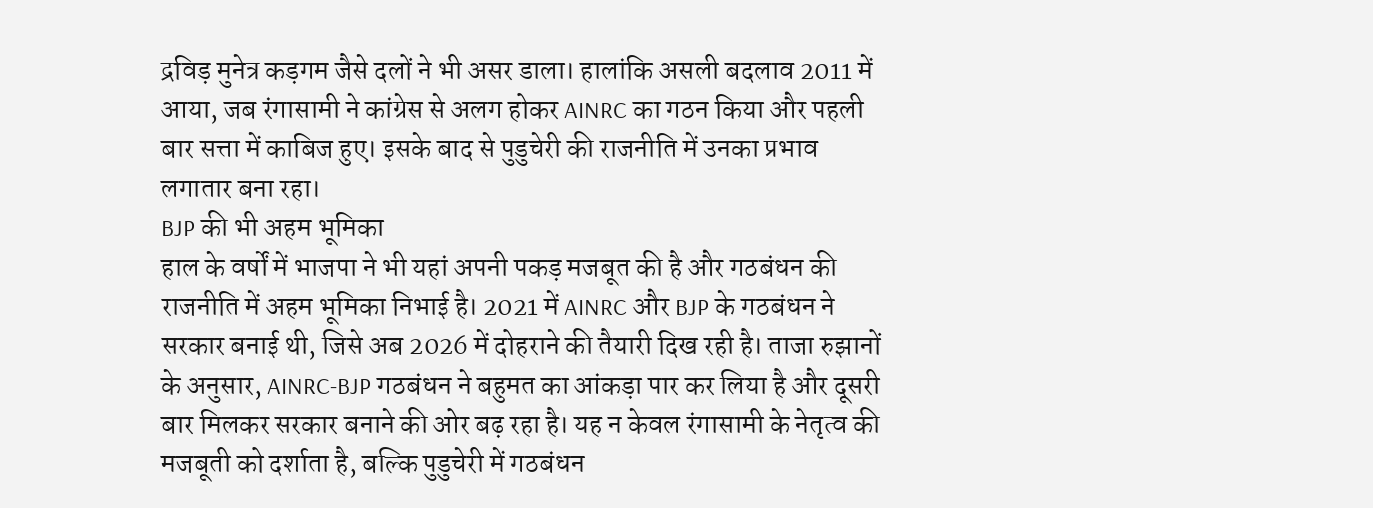द्रविड़ मुनेत्र कड़गम जैसे दलों ने भी असर डाला। हालांकि असली बदलाव 2011 में आया, जब रंगासामी ने कांग्रेस से अलग होकर AINRC का गठन किया और पहली बार सत्ता में काबिज हुए। इसके बाद से पुडुचेरी की राजनीति में उनका प्रभाव लगातार बना रहा।
BJP की भी अहम भूमिका
हाल के वर्षों में भाजपा ने भी यहां अपनी पकड़ मजबूत की है और गठबंधन की राजनीति में अहम भूमिका निभाई है। 2021 में AINRC और BJP के गठबंधन ने सरकार बनाई थी, जिसे अब 2026 में दोहराने की तैयारी दिख रही है। ताजा रुझानों के अनुसार, AINRC-BJP गठबंधन ने बहुमत का आंकड़ा पार कर लिया है और दूसरी बार मिलकर सरकार बनाने की ओर बढ़ रहा है। यह न केवल रंगासामी के नेतृत्व की मजबूती को दर्शाता है, बल्कि पुडुचेरी में गठबंधन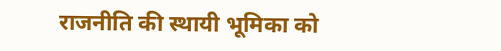राजनीति की स्थायी भूमिका को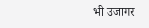भी उजागर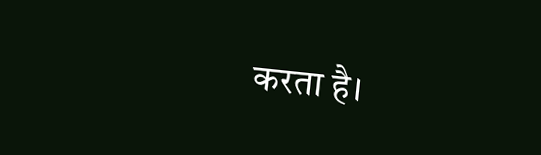करता है।